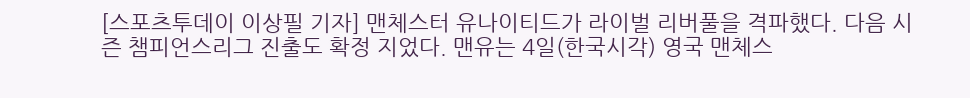[스포츠투데이 이상필 기자] 맨체스터 유나이티드가 라이벌 리버풀을 격파했다. 다음 시즌 챔피언스리그 진출도 확정 지었다. 맨유는 4일(한국시각) 영국 맨체스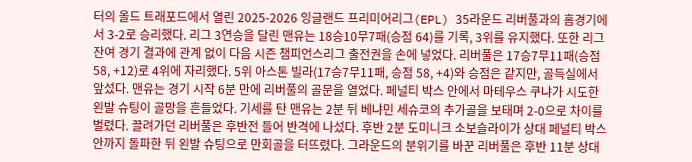터의 올드 트래포드에서 열린 2025-2026 잉글랜드 프리미어리그(EPL) 35라운드 리버풀과의 홈경기에서 3-2로 승리했다. 리그 3연승을 달린 맨유는 18승10무7패(승점 64)를 기록, 3위를 유지했다. 또한 리그 잔여 경기 결과에 관계 없이 다음 시즌 챔피언스리그 출전권을 손에 넣었다. 리버풀은 17승7무11패(승점 58, +12)로 4위에 자리했다. 5위 아스톤 빌라(17승7무11패, 승점 58, +4)와 승점은 같지만, 골득실에서 앞섰다. 맨유는 경기 시작 6분 만에 리버풀의 골문을 열었다. 페널티 박스 안에서 마테우스 쿠냐가 시도한 왼발 슈팅이 골망을 흔들었다. 기세를 탄 맨유는 2분 뒤 베냐민 세슈코의 추가골을 보태며 2-0으로 차이를 벌렸다. 끌려가던 리버풀은 후반전 들어 반격에 나섰다. 후반 2분 도미니크 소보슬라이가 상대 페널티 박스 안까지 돌파한 뒤 왼발 슈팅으로 만회골을 터뜨렸다. 그라운드의 분위기를 바꾼 리버풀은 후반 11분 상대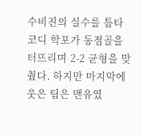수비진의 실수를 틈타 코디 학포가 동점골을 터뜨리며 2-2 균형을 맞췄다. 하지만 마지막에 웃은 팀은 맨유였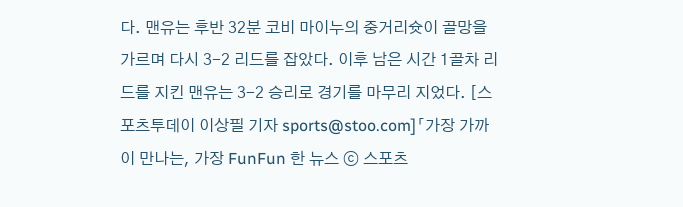다. 맨유는 후반 32분 코비 마이누의 중거리슛이 골망을 가르며 다시 3-2 리드를 잡았다. 이후 남은 시간 1골차 리드를 지킨 맨유는 3-2 승리로 경기를 마무리 지었다. [스포츠투데이 이상필 기자 sports@stoo.com]「가장 가까이 만나는, 가장 FunFun 한 뉴스 ⓒ 스포츠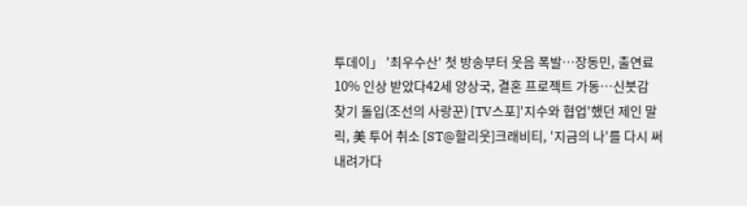투데이」 '최우수산' 첫 방송부터 웃음 폭발…장동민, 출연료 10% 인상 받았다42세 양상국, 결혼 프로젝트 가동…신붓감 찾기 돌입(조선의 사랑꾼) [TV스포]'지수와 협업'했던 제인 말릭, 美 투어 취소 [ST@할리웃]크래비티, '지금의 나'를 다시 써내려가다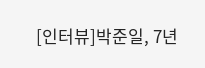[인터뷰]박준일, 7년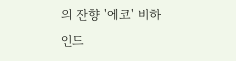의 잔향 '에코' 비하인드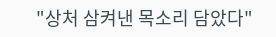"상처 삼켜낸 목소리 담았다"